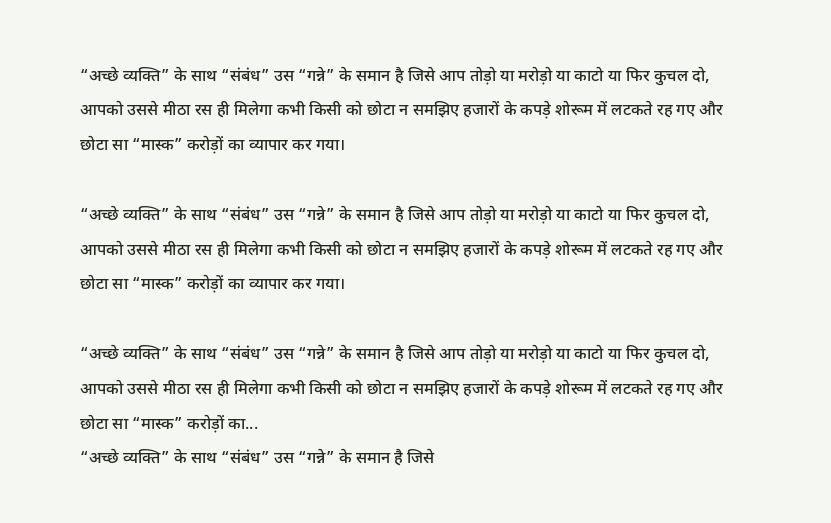“अच्छे व्यक्ति” के साथ “संबंध” उस “गन्ने” के समान है जिसे आप तोड़ो या मरोड़ो या काटो या फिर कुचल दो, आपको उससे मीठा रस ही मिलेगा कभी किसी को छोटा न समझिए हजारों के कपड़े शोरूम में लटकते रह गए और छोटा सा “मास्क” करोड़ों का व्यापार कर गया।

“अच्छे व्यक्ति” के साथ “संबंध” उस “गन्ने” के समान है जिसे आप तोड़ो या मरोड़ो या काटो या फिर कुचल दो, आपको उससे मीठा रस ही मिलेगा कभी किसी को छोटा न समझिए हजारों के कपड़े शोरूम में लटकते रह गए और छोटा सा “मास्क” करोड़ों का व्यापार कर गया।

“अच्छे व्यक्ति” के साथ “संबंध” उस “गन्ने” के समान है जिसे आप तोड़ो या मरोड़ो या काटो या फिर कुचल दो, आपको उससे मीठा रस ही मिलेगा कभी किसी को छोटा न समझिए हजारों के कपड़े शोरूम में लटकते रह गए और छोटा सा “मास्क” करोड़ों का...
“अच्छे व्यक्ति” के साथ “संबंध” उस “गन्ने” के समान है जिसे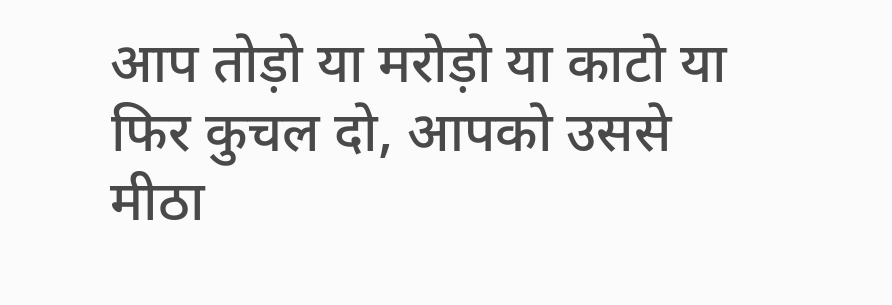आप तोड़ो या मरोड़ो या काटो या फिर कुचल दो, आपको उससे मीठा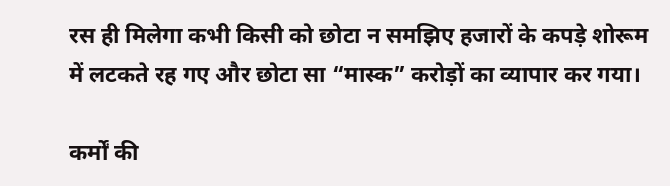रस ही मिलेगा कभी किसी को छोटा न समझिए हजारों के कपड़े शोरूम में लटकते रह गए और छोटा सा “मास्क” करोड़ों का व्यापार कर गया।

कर्मों की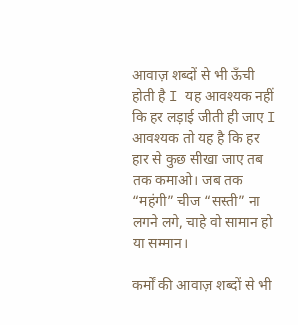आवाज़ शब्दों से भी ऊँची होती है I यह आवश्यक नहीं कि हर लड़ाई जीती ही जाए I आवश्यक तो यह है कि हर हार से कुछ सीखा जाए तब तक कमाओ। जब तक “महंगी” चीज “सस्ती” ना लगने लगे, चाहे वो सामान हो या सम्मान।

कर्मों की आवाज़ शब्दों से भी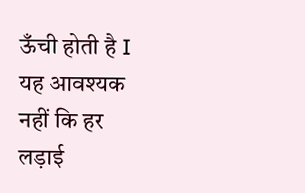ऊँची होती है I यह आवश्यक नहीं कि हर लड़ाई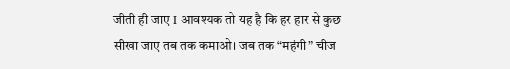जीती ही जाए I आवश्यक तो यह है कि हर हार से कुछ सीखा जाए तब तक कमाओ। जब तक “महंगी” चीज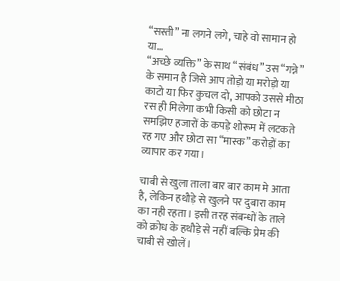“सस्ती” ना लगने लगे, चाहे वो सामान हो या...
“अच्छे व्यक्ति” के साथ “संबंध” उस “गन्ने” के समान है जिसे आप तोड़ो या मरोड़ो या काटो या फिर कुचल दो, आपको उससे मीठा रस ही मिलेगा कभी किसी को छोटा न समझिए हजारों के कपड़े शोरूम में लटकते रह गए और छोटा सा “मास्क” करोड़ों का व्यापार कर गया।

चाबी से खुला ताला बार बार काम मे आता है, लेकिन हथौड़े से खुलने पर दुबारा काम का नही रहता। इसी तरह संबन्धों के ताले को क्रोध के हथौड़े से नहीं बल्कि प्रेम की चाबी से खोलें।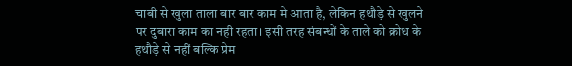चाबी से खुला ताला बार बार काम मे आता है, लेकिन हथौड़े से खुलने पर दुबारा काम का नही रहता। इसी तरह संबन्धों के ताले को क्रोध के हथौड़े से नहीं बल्कि प्रेम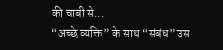की चाबी से...
“अच्छे व्यक्ति” के साथ “संबंध” उस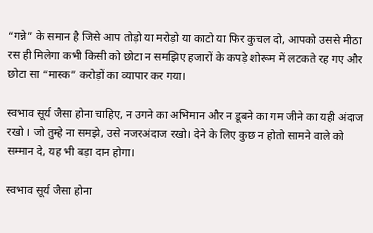“गन्ने” के समान है जिसे आप तोड़ो या मरोड़ो या काटो या फिर कुचल दो, आपको उससे मीठा रस ही मिलेगा कभी किसी को छोटा न समझिए हजारों के कपड़े शोरूम में लटकते रह गए और छोटा सा “मास्क” करोड़ों का व्यापार कर गया।

स्वभाव सूर्य जैसा होना चाहिए, न उगने का अभिमान और न डूबने का गम जीने का यही अंदाज रखो । जो तुम्हे ना समझे, उसे नजरअंदाज रखो। देने के लिए कुछ न होतो सामने वाले को सम्मान दे, यह भी बड़ा दान होगा।

स्वभाव सूर्य जैसा होना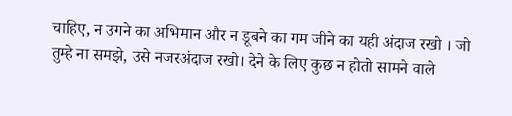चाहिए, न उगने का अभिमान और न डूबने का गम जीने का यही अंदाज रखो । जो तुम्हे ना समझे, उसे नजरअंदाज रखो। देने के लिए कुछ न होतो सामने वाले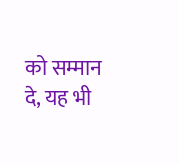को सम्मान दे, यह भी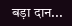बड़ा दान...